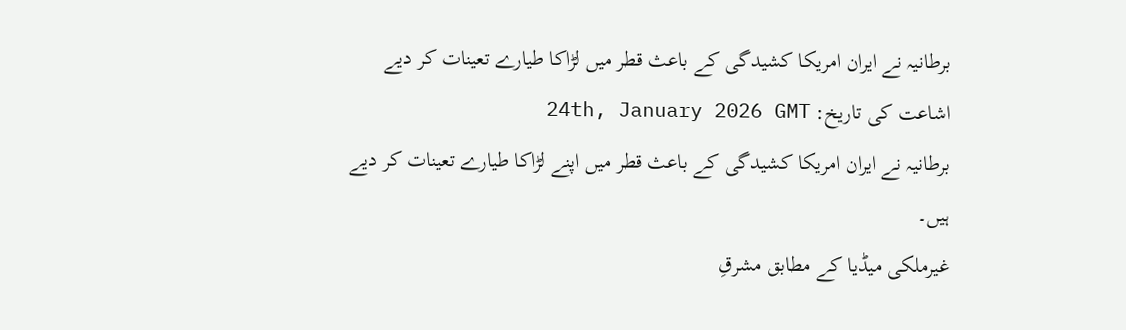برطانیہ نے ایران امریکا کشیدگی کے باعث قطر میں لڑاکا طیارے تعینات کر دیے
اشاعت کی تاریخ: 24th, January 2026 GMT
برطانیہ نے ایران امریکا کشیدگی کے باعث قطر میں اپنے لڑاکا طیارے تعینات کر دیے ہیں۔
غیرملکی میڈیا کے مطابق مشرقِ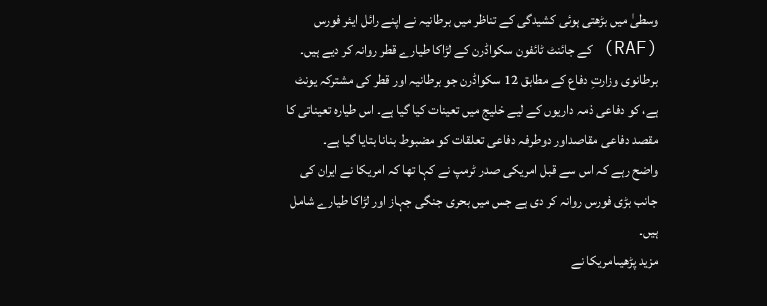وسطیٰ میں بڑھتی ہوئی کشیدگی کے تناظر میں برطانیہ نے اپنے رائل ایئر فورس (RAF) کے جائنٹ ٹائفون سکواڈرن کے لڑاکا طیارے قطر روانہ کر دیے ہیں۔
برطانوی وزارتِ دفاع کے مطابق 12 سکواڈرن جو برطانیہ اور قطر کی مشترکہ یونٹ ہے، کو دفاعی ذمہ داریوں کے لیے خلیج میں تعینات کیا گیا ہے۔ اس طیارہ تعیناتی کا مقصد دفاعی مقاصداور دوطرفہ دفاعی تعلقات کو مضبوط بنانا بتایا گیا ہے۔
واضح رہے کہ اس سے قبل امریکی صدر ٹرمپ نے کہا تھا کہ امریکا نے ایران کی جانب بڑی فورس روانہ کر دی ہے جس میں بحری جنگی جہاز اور لڑاکا طیارے شامل ہیں۔
مزید پڑھیںامریکا نے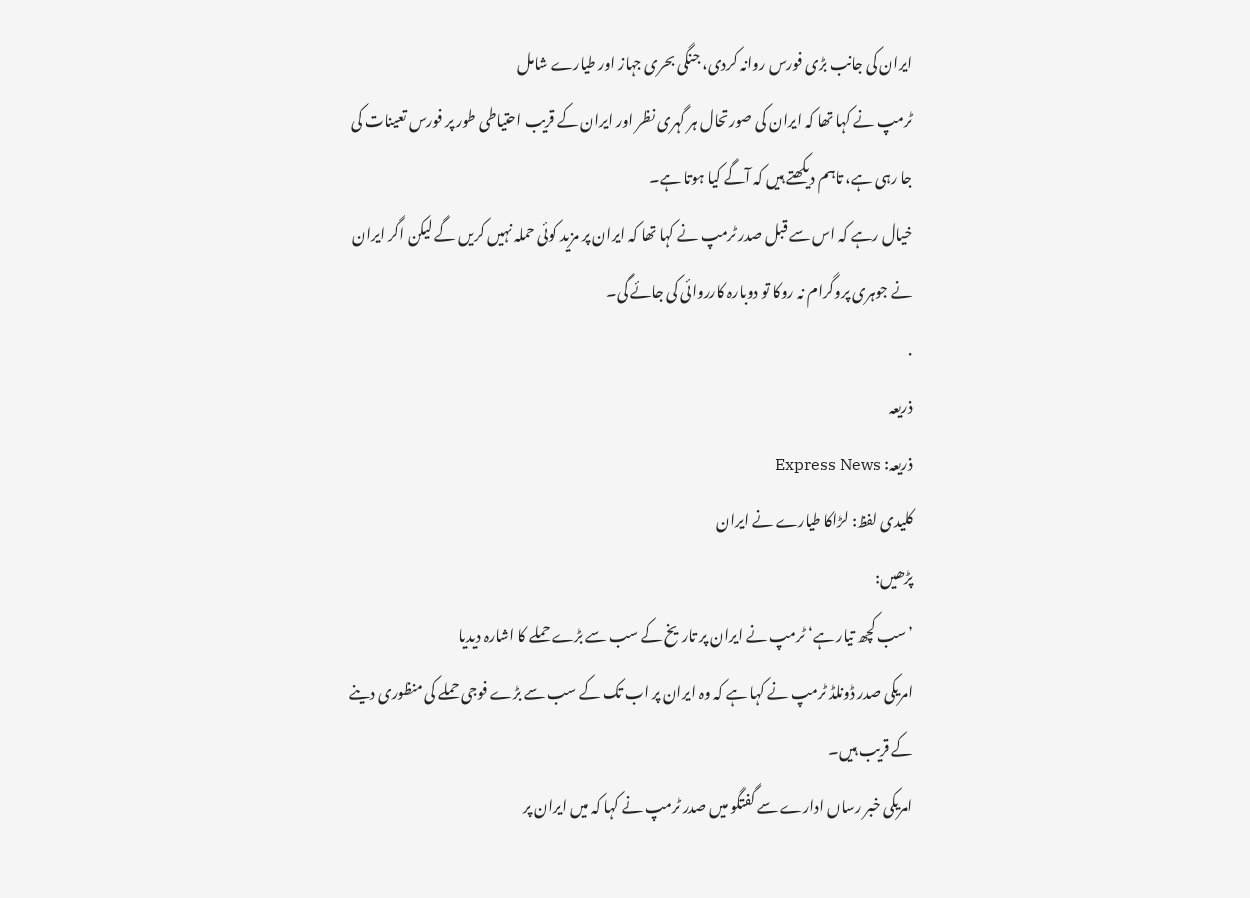ایران کی جانب بڑی فورس روانہ کردی، جنگی بحری جہاز اور طیارے شامل
ٹرمپ نے کہا تھا کہ ایران کی صورتحال ہر گہری نظر اور ایران کے قریب احتیاطی طور پر فورس تعینات کی جا رہی ہے، تاہم دیکھتے ہیں کہ آگے کیا ہوتا ہے۔
خیال رہے کہ اس سے قبل صدر ٹرمپ نے کہا تھا کہ ایران پر مزید کوئی حملہ نہیں کریں گے لیکن اگر ایران نے جوہری پروگرام نہ روکا تو دوبارہ کارروائی کی جائے گی۔
.
ذریعہ
ذریعہ: Express News
کلیدی لفظ: لڑاکا طیارے نے ایران
پڑھیں:
’سب کچھ تیار ہے‘ ٹرمپ نے ایران پر تاریخ کے سب سے بڑے حملے کا اشارہ دیدیا
امریکی صدر ڈونلڈ ٹرمپ نے کہا ہے کہ وہ ایران پر اب تک کے سب سے بڑے فوجی حملے کی منظوری دینے کے قریب ہیں۔
امریکی خبر رساں ادارے سے گفتگو میں صدر ٹرمپ نے کہا کہ میں ایران پر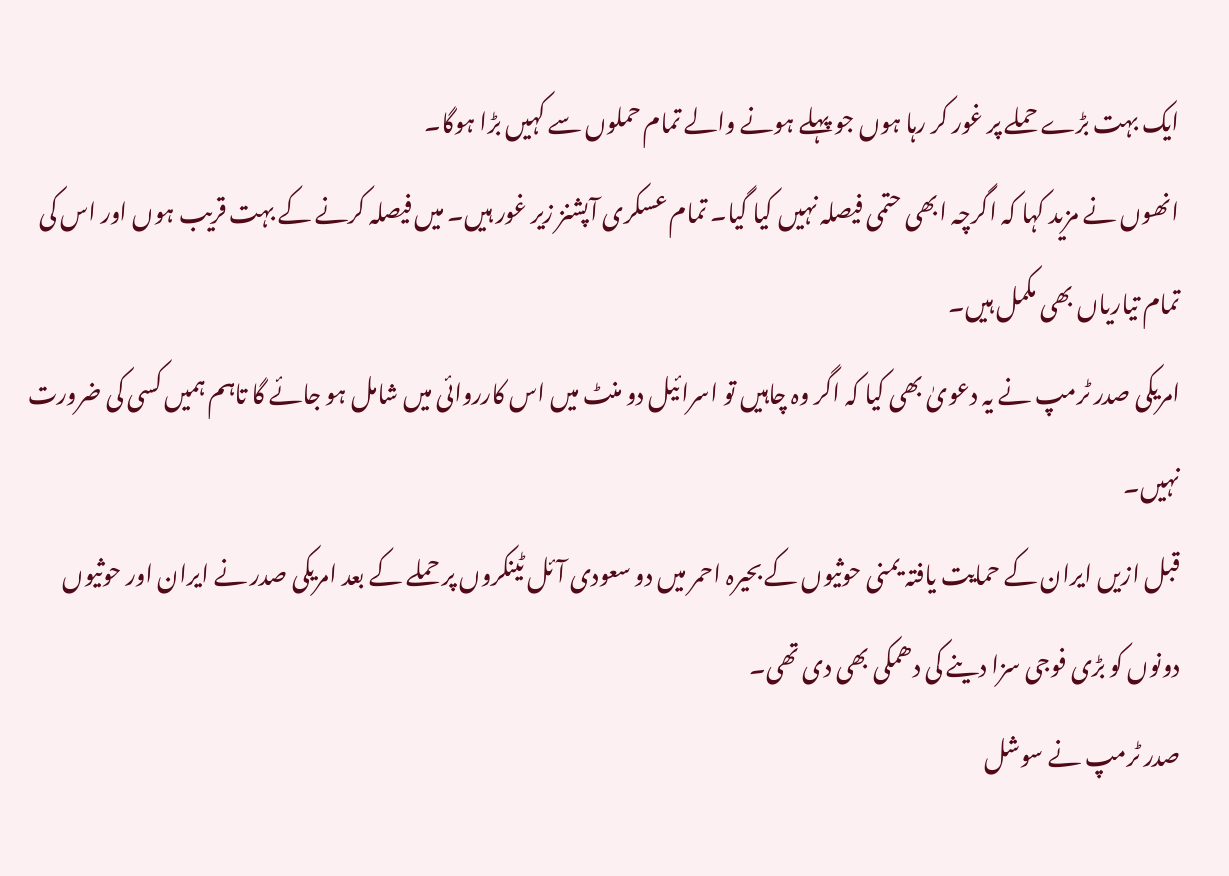ایک بہت بڑے حملے پر غور کر رہا ہوں جو پہلے ہونے والے تمام حملوں سے کہیں بڑا ہوگا۔
انھوں نے مزید کہا کہ اگرچہ ابھی حتمی فیصلہ نہیں کیا گیا۔ تمام عسکری آپشنز زیر غور ہیں۔ میں فیصلہ کرنے کے بہت قریب ہوں اور اس کی تمام تیاریاں بھی مکمل ہیں۔
امریکی صدر ٹرمپ نے یہ دعویٰ بھی کیا کہ اگر وہ چاہیں تو اسرائیل دو منٹ میں اس کارروائی میں شامل ہو جائے گا تاہم ہمیں کسی کی ضرورت نہیں۔
قبل ازیں ایران کے حمایت یافتہ یمنی حوثیوں کے بحیرہ احمر میں دو سعودی آئل ٹینکروں پر حملے کے بعد امریکی صدر نے ایران اور حوثیوں دونوں کو بڑی فوجی سزا دینے کی دھمکی بھی دی تھی۔
صدر ٹرمپ نے سوشل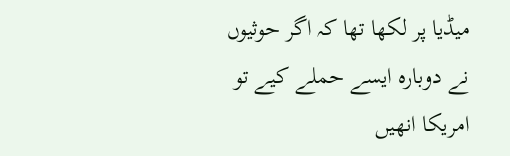میڈیا پر لکھا تھا کہ اگر حوثیوں نے دوبارہ ایسے حملے کیے تو امریکا انھیں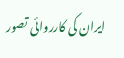ایران کی کارروائی تصور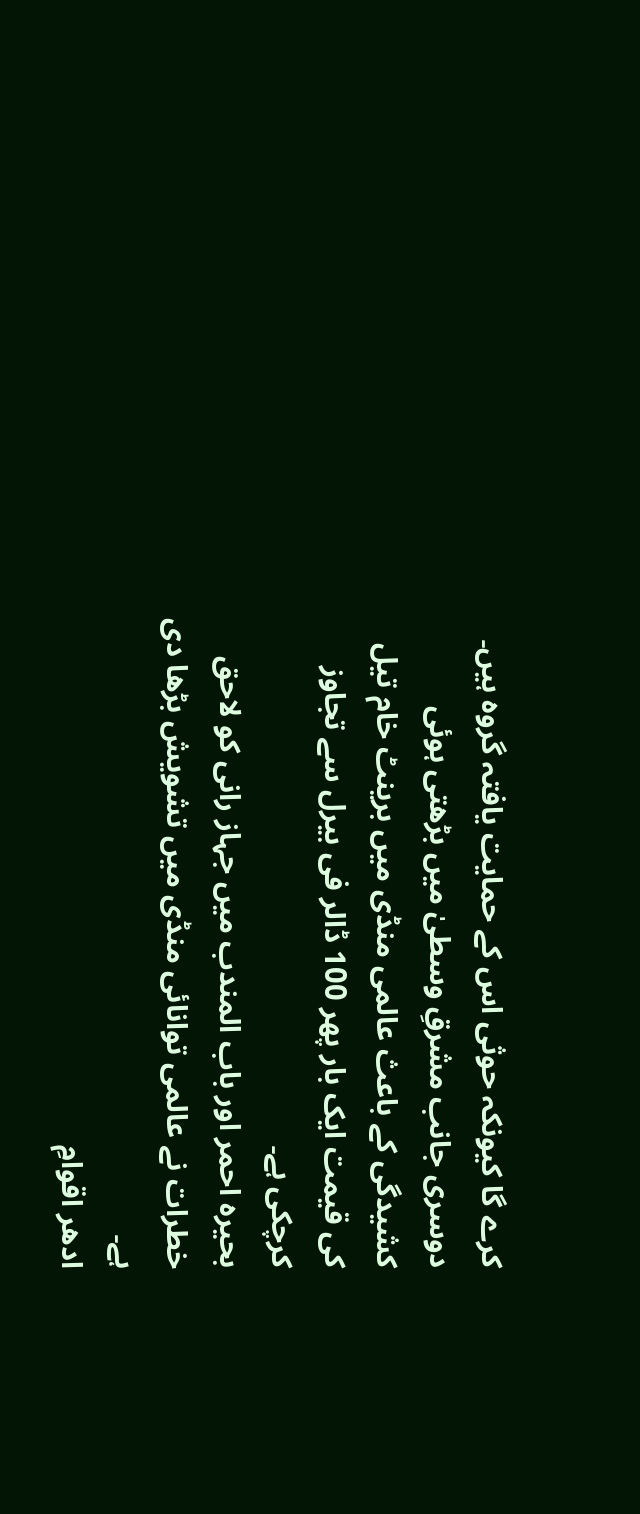کرے گا کیونکہ حوثی اس کے حمایت یافتہ گروہ ہیں۔
دوسری جانب مشرقِ وسطیٰ میں بڑھتی ہوئی کشیدگی کے باعث عالمی منڈی میں برینٹ خام تیل کی قیمت ایک بار پھر 100 ڈالر فی بیرل سے تجاوز کرچکی ہے۔
بحیرہ احمر اور باب المندب میں جہاز رانی کو لاحق خطرات نے عالمی توانائی منڈی میں تشویش بڑھا دی ہے۔
ادھر اقوامِ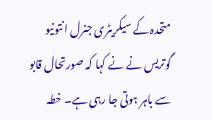متحدہ کے سیکریٹری جنرل انتونیو گوتریس نے نے کہا کہ صورتحال قابو سے باہر ہوتی جا رہی ہے۔ خطہ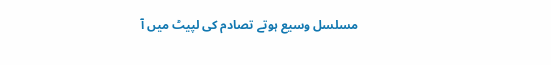مسلسل وسیع ہوتے تصادم کی لپیٹ میں آ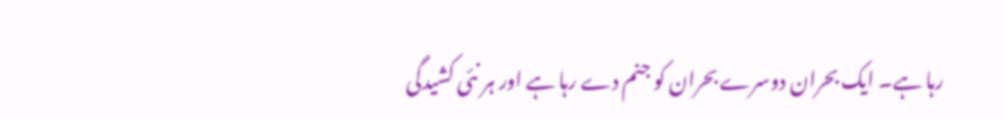رہا ہے۔ ایک بحران دوسرے بحران کو جنم دے رہا ہے اور ہر نئی کشیدگی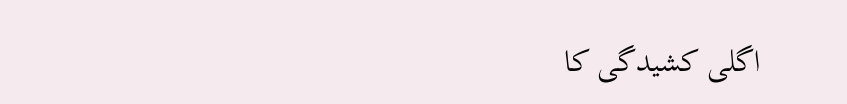اگلی کشیدگی کا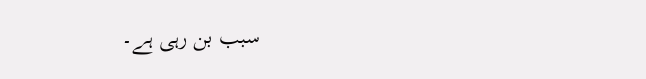سبب بن رہی ہے۔